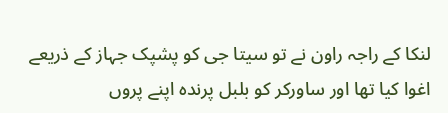لنکا کے راجہ راون نے تو سیتا جی کو پشپک جہاز کے ذریعے اغوا کیا تھا اور ساورکر کو بلبل پرندہ اپنے پروں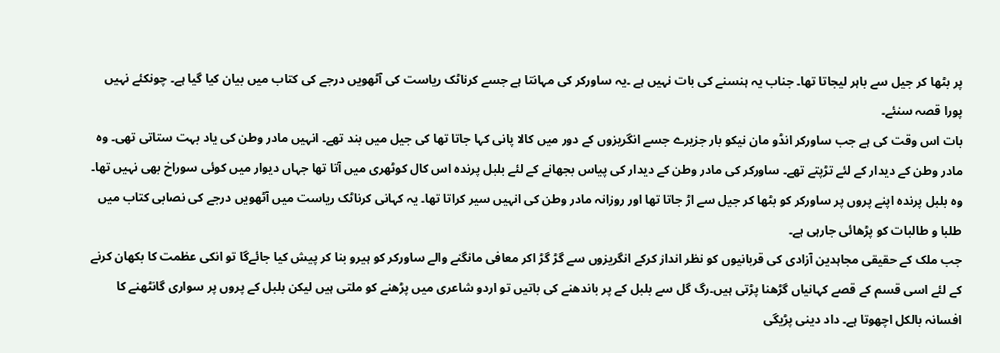پر بٹھا کر جیل سے باہر لیجاتا تھا۔ جناب یہ ہنسنے کی بات نہیں ہے ۔یہ ساورکر کی مہانتا ہے جسے کرناٹک ریاست کی آٹھویں درجے کی کتاب میں بیان کیا گیا ہے۔ چونکئے نہیں پورا قصہ سنئے۔
بات اس وقت کی ہے جب ساورکر انڈو مان نیکو بار جزیرے جسے انگریزوں کے دور میں کالا پانی کہا جاتا تھا کی جیل میں بند تھے۔ انہیں مادر وطن کی یاد بہت ستاتی تھی۔ وہ مادر وطن کے دیدار کے لئے تڑپتے تھے۔ ساورکر کی مادر وطن کے دیدار کی پیاس بجھانے کے لئے بلبل پرندہ اس کال کوٹھری میں آتا تھا جہاں دیوار میں کوئی سوراخ بھی نہیں تھا۔ وہ بلبل پرندہ اپنے پروں پر ساورکر کو بٹھا کر جیل سے اڑ جاتا تھا اور روزانہ مادر وطن کی انہیں سیر کراتا تھا۔ یہ کہانی کرناٹک ریاست میں آٹھویں درجے کی نصابی کتاب میں طلبا و طالبات کو پڑھائی جارہی ہے۔
جب ملک کے حقیقی مجاہدین آزادی کی قربانیوں کو نظر انداز کرکے انگریزوں سے گڑ گڑ اکر معافی مانگنے والے ساورکر کو ہیرو بنا کر پیش کیا جائےگا تو انکی عظمت کا بکھان کرنے کے لئے اسی قسم کے قصے کہانیاں گڑھنا پڑتی ہیں۔رگ گل سے بلبل کے پر باندھنے کی باتیں تو اردو شاعری میں پڑھنے کو ملتی ہیں لیکن بلبل کے پروں پر سواری گانٹھنے کا افسانہ بالکل اچھوتا ہے۔ داد دینی پڑیگی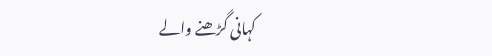کہانی گڑھنے والے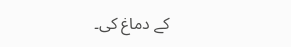کے دماغ کی۔